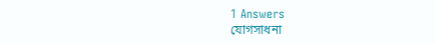1 Answers
যোগসাধনা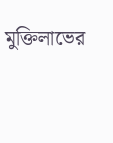মুক্তিলাভের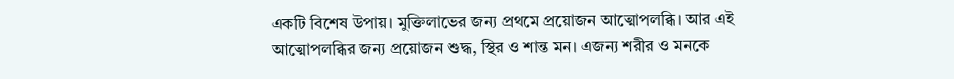একটি বিশেষ উপায়। মুক্তিলাভের জন্য প্রথমে প্রয়োজন আত্মোপলব্ধি। আর এই আত্মোপলব্ধির জন্য প্রয়োজন শুদ্ধ, স্থির ও শান্ত মন। এজন্য শরীর ও মনকে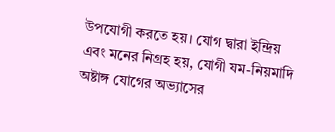উপযোগী করতে হয়। যোগ দ্বারা ইন্দ্রিয় এবং মনের নিগ্রহ হয়, যোগী যম-নিয়মাদি অষ্টাঙ্গ যোগের অভ্যাসের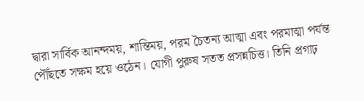দ্বারা সার্বিক আনন্দময়, শান্তিময়, পরম চৈতন্য আত্মা এবং পরমাত্মা পর্যন্ত পৌঁছতে সক্ষম হয়ে ওঠেন। যোগী পুরুষ সতত প্রসন্নচিত্ত। তিনি প্রগাঢ়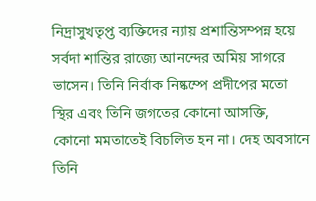নিদ্রাসুখতৃপ্ত ব্যক্তিদের ন্যায় প্রশান্তিসম্পন্ন হয়ে সর্বদা শান্তির রাজ্যে আনন্দের অমিয় সাগরে ভাসেন। তিনি নির্বাক নিষ্কম্পে প্রদীপের মতো স্থির এবং তিনি জগতের কোনো আসক্তি, কোনো মমতাতেই বিচলিত হন না। দেহ অবসানে তিনি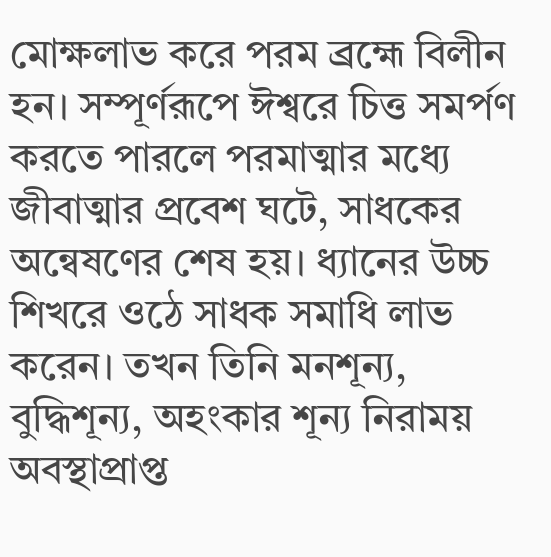মোক্ষলাভ করে পরম ব্রহ্মে বিলীন হন। সম্পূর্ণরূপে ঈশ্বরে চিত্ত সমর্পণ করতে পারলে পরমাত্মার মধ্যে জীবাত্মার প্রবেশ ঘটে, সাধকের অন্বেষণের শেষ হয়। ধ্যানের উচ্চ শিখরে ওঠে সাধক সমাধি লাভ করেন। তখন তিনি মনশূন্য, বুদ্ধিশূন্য, অহংকার শূন্য নিরাময় অবস্থাপ্রাপ্ত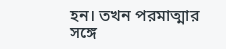হন। তখন পরমাত্মার সঙ্গে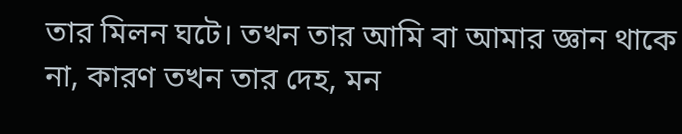তার মিলন ঘটে। তখন তার আমি বা আমার জ্ঞান থাকে না, কারণ তখন তার দেহ, মন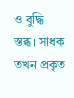ও বুদ্ধি স্তব্ধ। সাধক তখন প্রকৃত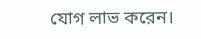যোগ লাভ করেন।